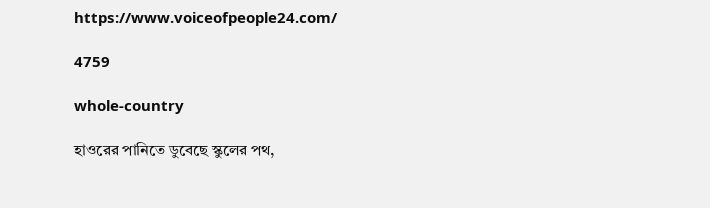https://www.voiceofpeople24.com/

4759

whole-country

হাওরের পানিতে ডুবেছে স্কুলের পথ,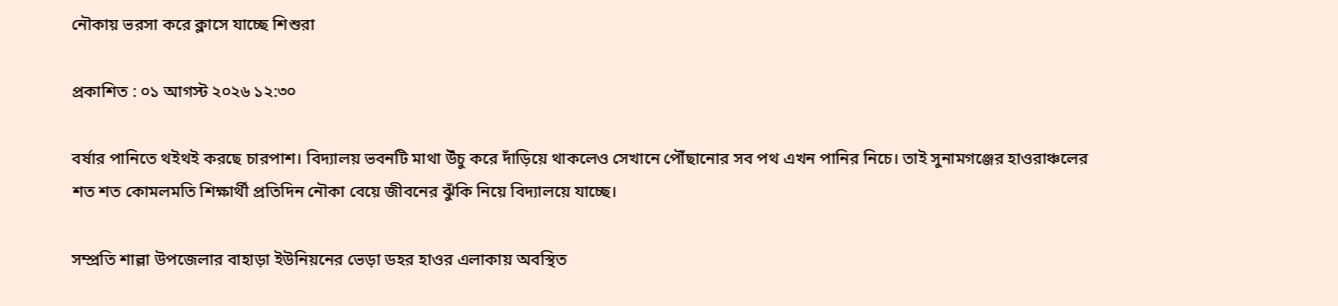নৌকায় ভরসা করে ক্লাসে যাচ্ছে শিশুরা

প্রকাশিত : ০১ আগস্ট ২০২৬ ১২:৩০

বর্ষার পানিতে থইথই করছে চারপাশ। বিদ্যালয় ভবনটি মাথা উঁচু করে দাঁড়িয়ে থাকলেও সেখানে পৌঁছানোর সব পথ এখন পানির নিচে। তাই সুনামগঞ্জের হাওরাঞ্চলের শত শত কোমলমতি শিক্ষার্থী প্রতিদিন নৌকা বেয়ে জীবনের ঝুঁকি নিয়ে বিদ্যালয়ে যাচ্ছে।

সম্প্রতি শাল্লা উপজেলার বাহাড়া ইউনিয়নের ভেড়া ডহর হাওর এলাকায় অবস্থিত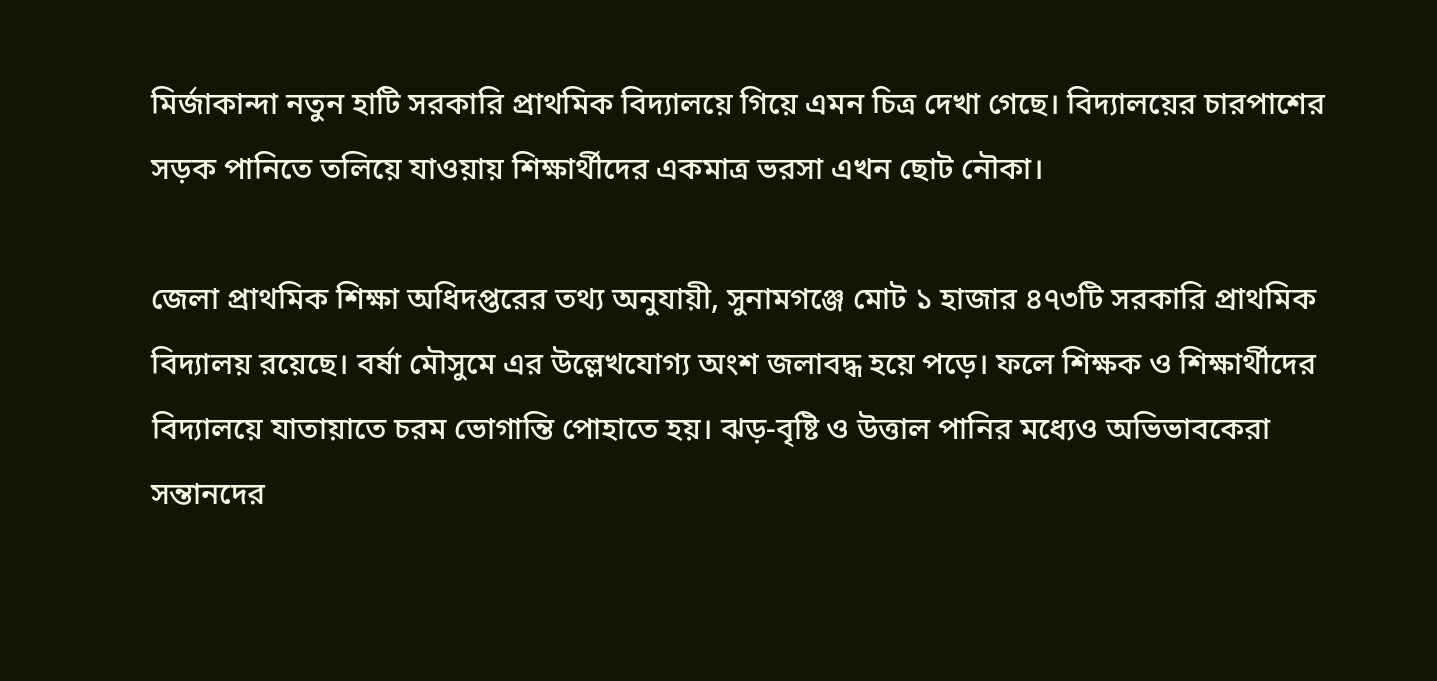মির্জাকান্দা নতুন হাটি সরকারি প্রাথমিক বিদ্যালয়ে গিয়ে এমন চিত্র দেখা গেছে। বিদ্যালয়ের চারপাশের সড়ক পানিতে তলিয়ে যাওয়ায় শিক্ষার্থীদের একমাত্র ভরসা এখন ছোট নৌকা।

জেলা প্রাথমিক শিক্ষা অধিদপ্তরের তথ্য অনুযায়ী, সুনামগঞ্জে মোট ১ হাজার ৪৭৩টি সরকারি প্রাথমিক বিদ্যালয় রয়েছে। বর্ষা মৌসুমে এর উল্লেখযোগ্য অংশ জলাবদ্ধ হয়ে পড়ে। ফলে শিক্ষক ও শিক্ষার্থীদের বিদ্যালয়ে যাতায়াতে চরম ভোগান্তি পোহাতে হয়। ঝড়-বৃষ্টি ও উত্তাল পানির মধ্যেও অভিভাবকেরা সন্তানদের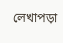লেখাপড়া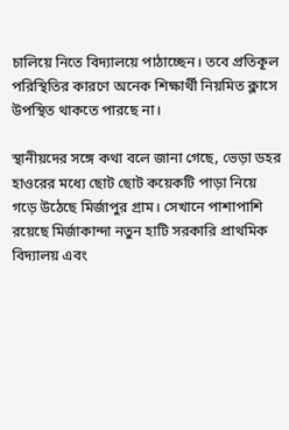চালিয়ে নিতে বিদ্যালয়ে পাঠাচ্ছেন। তবে প্রতিকূল পরিস্থিতির কারণে অনেক শিক্ষার্থী নিয়মিত ক্লাসে উপস্থিত থাকতে পারছে না।

স্থানীয়দের সঙ্গে কথা বলে জানা গেছে, ভেড়া ডহর হাওরের মধ্যে ছোট ছোট কয়েকটি পাড়া নিয়ে গড়ে উঠেছে মির্জাপুর গ্রাম। সেখানে পাশাপাশি রয়েছে মির্জাকান্দা নতুন হাটি সরকারি প্রাথমিক বিদ্যালয় এবং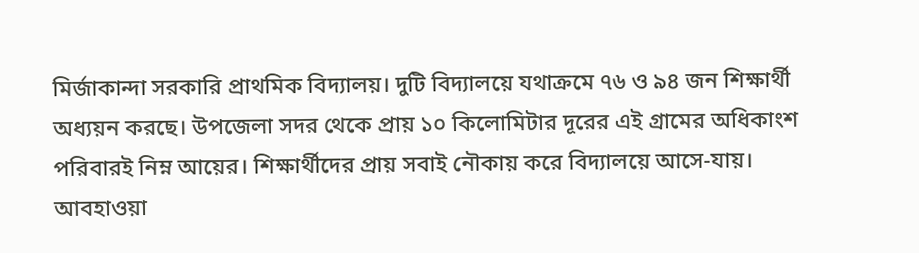মির্জাকান্দা সরকারি প্রাথমিক বিদ্যালয়। দুটি বিদ্যালয়ে যথাক্রমে ৭৬ ও ৯৪ জন শিক্ষার্থী অধ্যয়ন করছে। উপজেলা সদর থেকে প্রায় ১০ কিলোমিটার দূরের এই গ্রামের অধিকাংশ পরিবারই নিম্ন আয়ের। শিক্ষার্থীদের প্রায় সবাই নৌকায় করে বিদ্যালয়ে আসে-যায়। আবহাওয়া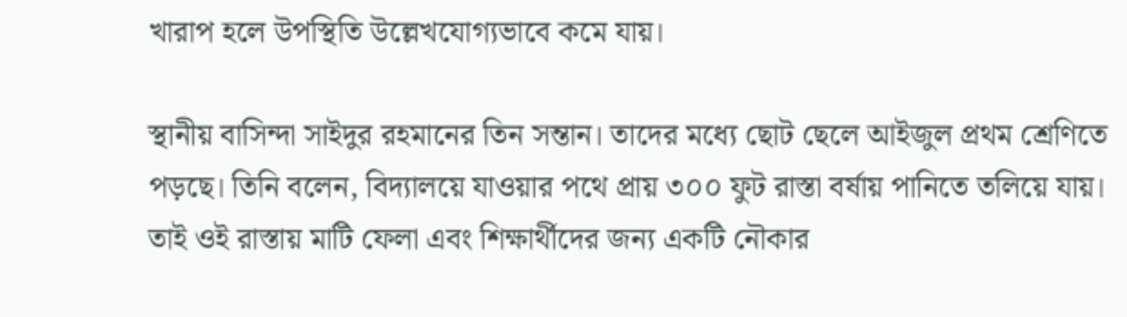খারাপ হলে উপস্থিতি উল্লেখযোগ্যভাবে কমে যায়।

স্থানীয় বাসিন্দা সাইদুর রহমানের তিন সন্তান। তাদের মধ্যে ছোট ছেলে আইজুল প্রথম শ্রেণিতে পড়ছে। তিনি বলেন, বিদ্যালয়ে যাওয়ার পথে প্রায় ৩০০ ফুট রাস্তা বর্ষায় পানিতে তলিয়ে যায়। তাই ওই রাস্তায় মাটি ফেলা এবং শিক্ষার্থীদের জন্য একটি নৌকার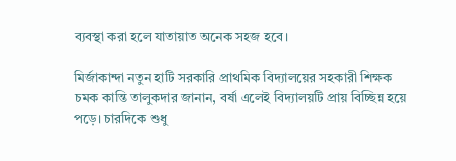ব্যবস্থা করা হলে যাতায়াত অনেক সহজ হবে।

মির্জাকান্দা নতুন হাটি সরকারি প্রাথমিক বিদ্যালয়ের সহকারী শিক্ষক চমক কান্তি তালুকদার জানান, বর্ষা এলেই বিদ্যালয়টি প্রায় বিচ্ছিন্ন হয়ে পড়ে। চারদিকে শুধু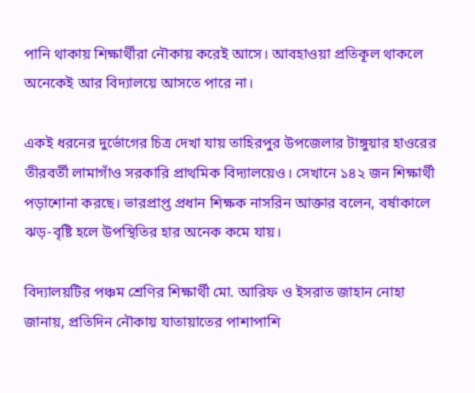পানি থাকায় শিক্ষার্থীরা নৌকায় করেই আসে। আবহাওয়া প্রতিকূল থাকলে অনেকেই আর বিদ্যালয়ে আসতে পারে না।

একই ধরনের দুর্ভোগের চিত্র দেখা যায় তাহিরপুর উপজেলার টাঙ্গুয়ার হাওরের তীরবর্তী লামাগাঁও সরকারি প্রাথমিক বিদ্যালয়েও। সেখানে ১৪২ জন শিক্ষার্থী পড়াশোনা করছে। ভারপ্রাপ্ত প্রধান শিক্ষক নাসরিন আক্তার বলেন, বর্ষাকালে ঝড়-বৃষ্টি হলে উপস্থিতির হার অনেক কমে যায়।

বিদ্যালয়টির পঞ্চম শ্রেণির শিক্ষার্থী মো. আরিফ ও ইসরাত জাহান নোহা জানায়, প্রতিদিন নৌকায় যাতায়াতের পাশাপাশি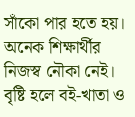সাঁকো পার হতে হয়। অনেক শিক্ষার্থীর নিজস্ব নৌকা নেই। বৃষ্টি হলে বই-খাতা ও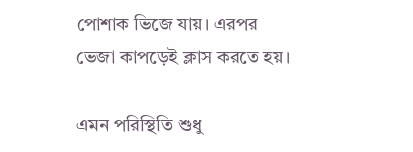পোশাক ভিজে যায়। এরপর ভেজা কাপড়েই ক্লাস করতে হয়।

এমন পরিস্থিতি শুধু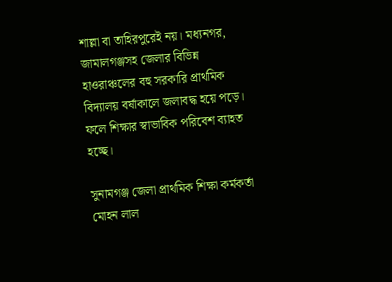শাল্লা বা তাহিরপুরেই নয়। মধ্যনগর, জামালগঞ্জসহ জেলার বিভিন্ন হাওরাঞ্চলের বহু সরকারি প্রাথমিক বিদ্যালয় বর্ষাকালে জলাবদ্ধ হয়ে পড়ে। ফলে শিক্ষার স্বাভাবিক পরিবেশ ব্যাহত হচ্ছে।

সুনামগঞ্জ জেলা প্রাথমিক শিক্ষা কর্মকর্তা মোহন লাল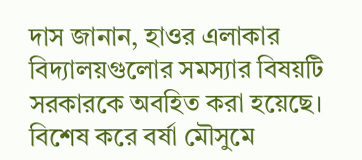দাস জানান, হাওর এলাকার বিদ্যালয়গুলোর সমস্যার বিষয়টি সরকারকে অবহিত করা হয়েছে। বিশেষ করে বর্ষা মৌসুমে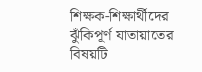শিক্ষক-শিক্ষার্থীদের ঝুঁকিপূর্ণ যাতায়াতের বিষয়টি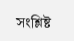সংশ্লিষ্ট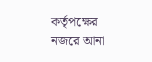কর্তৃপক্ষের নজরে আনা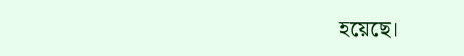হয়েছে।